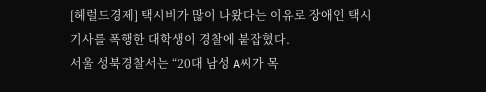[헤럴드경제] 택시비가 많이 나왔다는 이유로 장애인 택시 기사를 폭행한 대학생이 경찰에 붙잡혔다.
서울 성북경찰서는 “20대 남성 A씨가 목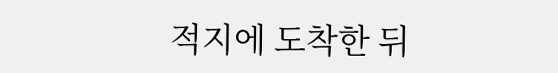적지에 도착한 뒤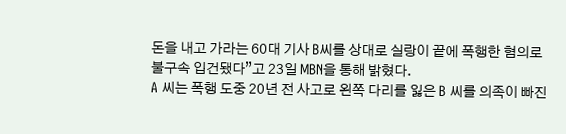돈을 내고 가라는 60대 기사 B씨를 상대로 실랑이 끝에 폭행한 혐의로 불구속 입건됐다”고 23일 MBN을 통해 밝혔다.
A 씨는 폭행 도중 20년 전 사고로 왼쪽 다리를 잃은 B 씨를 의족이 빠진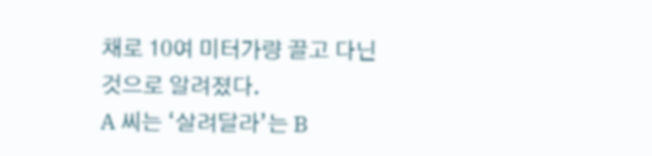채로 10여 미터가량 끌고 다닌 것으로 알려졌다.
A 씨는 ‘살려달라’는 B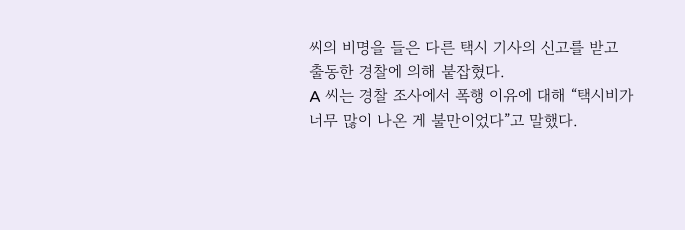씨의 비명을 들은 다른 택시 기사의 신고를 받고 출동한 경찰에 의해 붙잡혔다.
A 씨는 경찰 조사에서 폭행 이유에 대해 “택시비가 너무 많이 나온 게 불만이었다”고 말했다.